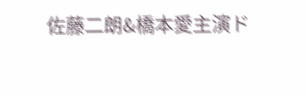佐藤二朗&橋本愛主演ド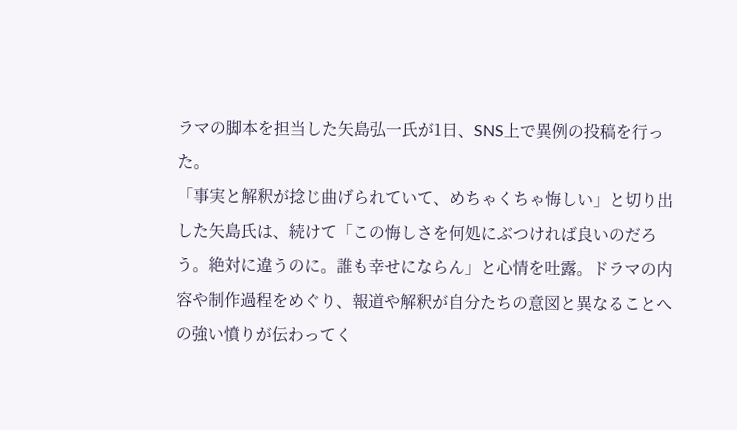ラマの脚本を担当した矢島弘一氏が1日、SNS上で異例の投稿を行った。
「事実と解釈が捻じ曲げられていて、めちゃくちゃ悔しい」と切り出した矢島氏は、続けて「この悔しさを何処にぶつければ良いのだろう。絶対に違うのに。誰も幸せにならん」と心情を吐露。ドラマの内容や制作過程をめぐり、報道や解釈が自分たちの意図と異なることへの強い憤りが伝わってく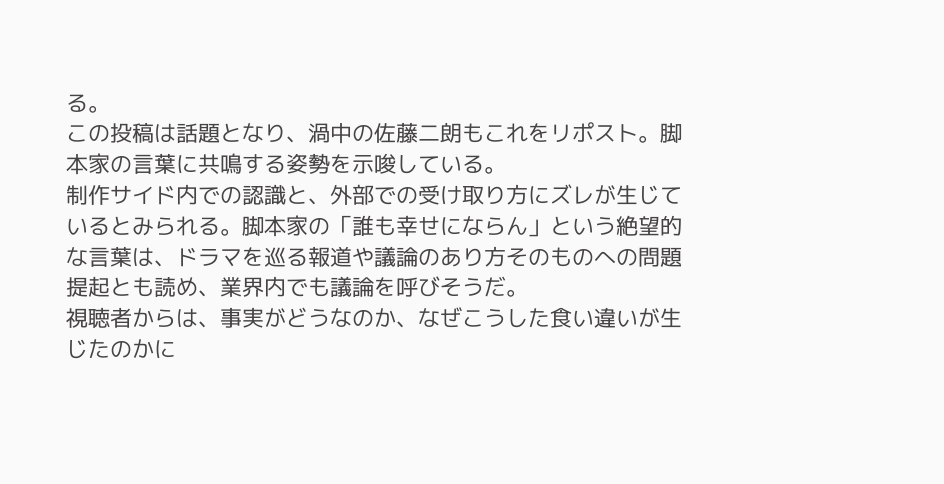る。
この投稿は話題となり、渦中の佐藤二朗もこれをリポスト。脚本家の言葉に共鳴する姿勢を示唆している。
制作サイド内での認識と、外部での受け取り方にズレが生じているとみられる。脚本家の「誰も幸せにならん」という絶望的な言葉は、ドラマを巡る報道や議論のあり方そのものへの問題提起とも読め、業界内でも議論を呼びそうだ。
視聴者からは、事実がどうなのか、なぜこうした食い違いが生じたのかに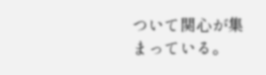ついて関心が集まっている。